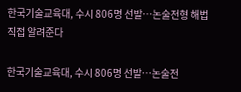한국기술교육대, 수시 806명 선발…논술전형 해법 직접 알려준다

한국기술교육대, 수시 806명 선발…논술전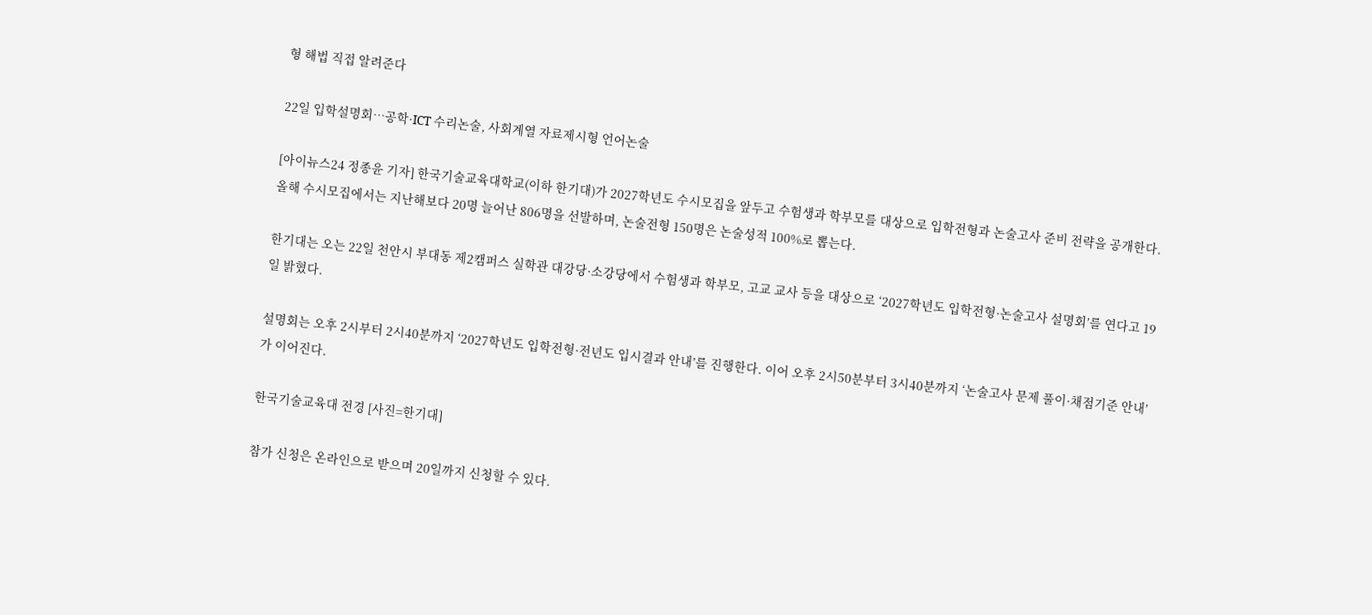형 해법 직접 알려준다

22일 입학설명회…공학·ICT 수리논술, 사회계열 자료제시형 언어논술

[아이뉴스24 정종윤 기자] 한국기술교육대학교(이하 한기대)가 2027학년도 수시모집을 앞두고 수험생과 학부모를 대상으로 입학전형과 논술고사 준비 전략을 공개한다. 올해 수시모집에서는 지난해보다 20명 늘어난 806명을 선발하며, 논술전형 150명은 논술성적 100%로 뽑는다.

한기대는 오는 22일 천안시 부대동 제2캠퍼스 실학관 대강당·소강당에서 수험생과 학부모, 고교 교사 등을 대상으로 ‘2027학년도 입학전형·논술고사 설명회’를 연다고 19일 밝혔다.

설명회는 오후 2시부터 2시40분까지 ‘2027학년도 입학전형·전년도 입시결과 안내’를 진행한다. 이어 오후 2시50분부터 3시40분까지 ‘논술고사 문제 풀이·채점기준 안내’가 이어진다.

한국기술교육대 전경 [사진=한기대]

참가 신청은 온라인으로 받으며 20일까지 신청할 수 있다.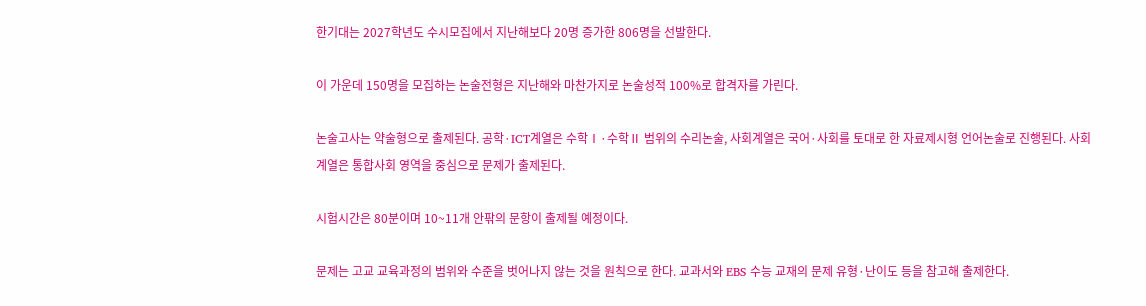한기대는 2027학년도 수시모집에서 지난해보다 20명 증가한 806명을 선발한다.

이 가운데 150명을 모집하는 논술전형은 지난해와 마찬가지로 논술성적 100%로 합격자를 가린다.

논술고사는 약술형으로 출제된다. 공학·ICT계열은 수학Ⅰ·수학Ⅱ 범위의 수리논술, 사회계열은 국어·사회를 토대로 한 자료제시형 언어논술로 진행된다. 사회계열은 통합사회 영역을 중심으로 문제가 출제된다.

시험시간은 80분이며 10~11개 안팎의 문항이 출제될 예정이다.

문제는 고교 교육과정의 범위와 수준을 벗어나지 않는 것을 원칙으로 한다. 교과서와 EBS 수능 교재의 문제 유형·난이도 등을 참고해 출제한다.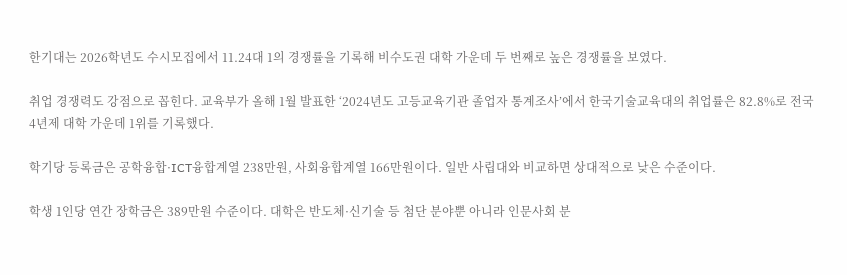한기대는 2026학년도 수시모집에서 11.24대 1의 경쟁률을 기록해 비수도권 대학 가운데 두 번째로 높은 경쟁률을 보였다.

취업 경쟁력도 강점으로 꼽힌다. 교육부가 올해 1월 발표한 ‘2024년도 고등교육기관 졸업자 통계조사’에서 한국기술교육대의 취업률은 82.8%로 전국 4년제 대학 가운데 1위를 기록했다.

학기당 등록금은 공학융합·ICT융합계열 238만원, 사회융합계열 166만원이다. 일반 사립대와 비교하면 상대적으로 낮은 수준이다.

학생 1인당 연간 장학금은 389만원 수준이다. 대학은 반도체·신기술 등 첨단 분야뿐 아니라 인문사회 분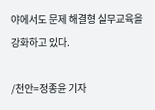야에서도 문제 해결형 실무교육을 강화하고 있다.

/천안=정종윤 기자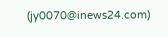(jy0070@inews24.com)